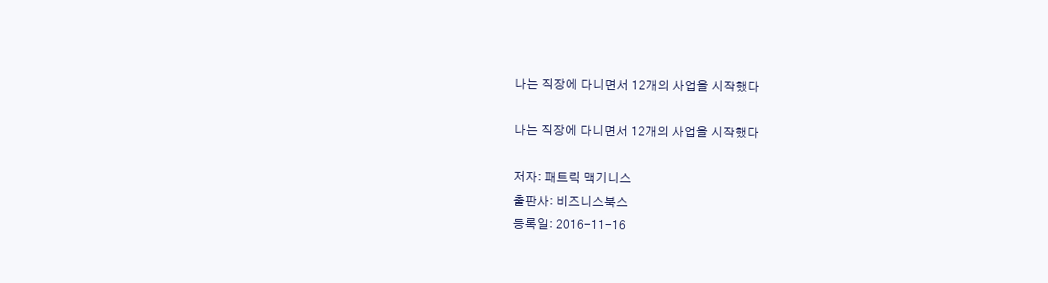나는 직장에 다니면서 12개의 사업을 시작했다

나는 직장에 다니면서 12개의 사업을 시작했다

저자: 패트릭 맥기니스
출판사: 비즈니스북스
등록일: 2016-11-16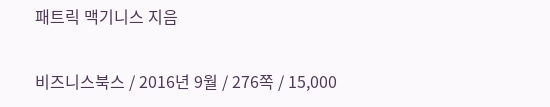패트릭 맥기니스 지음

비즈니스북스 / 2016년 9월 / 276쪽 / 15,000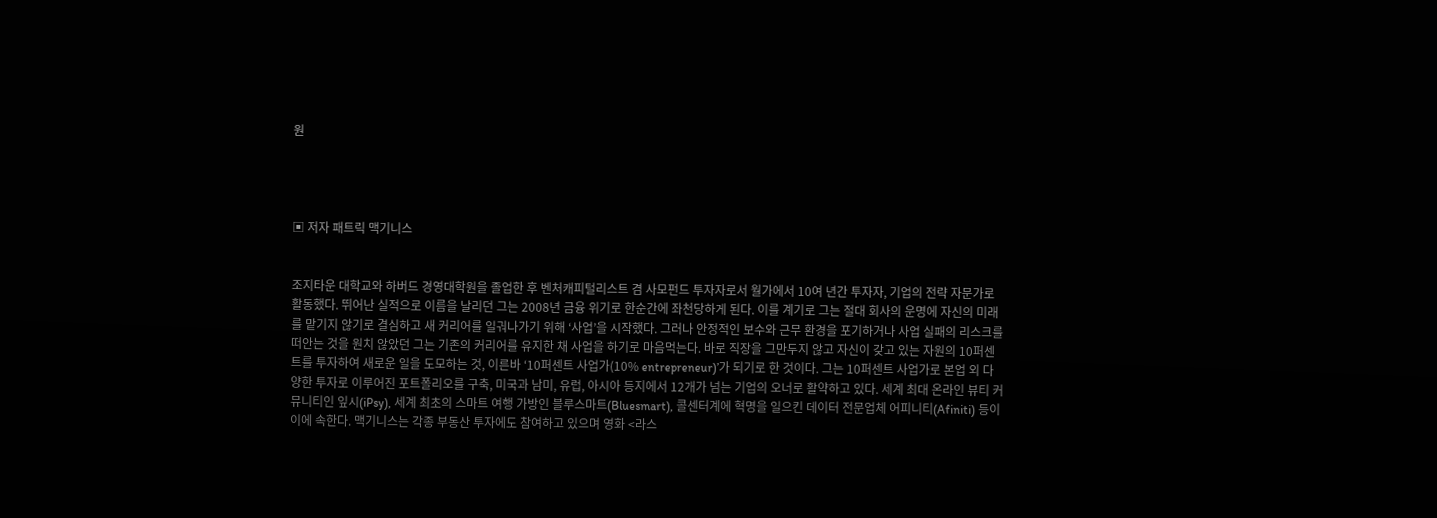원




▣ 저자 패트릭 맥기니스


조지타운 대학교와 하버드 경영대학원을 졸업한 후 벤처캐피털리스트 겸 사모펀드 투자자로서 월가에서 10여 년간 투자자, 기업의 전략 자문가로 활동했다. 뛰어난 실적으로 이름을 날리던 그는 2008년 금융 위기로 한순간에 좌천당하게 된다. 이를 계기로 그는 절대 회사의 운명에 자신의 미래를 맡기지 않기로 결심하고 새 커리어를 일궈나가기 위해 ‘사업’을 시작했다. 그러나 안정적인 보수와 근무 환경을 포기하거나 사업 실패의 리스크를 떠안는 것을 원치 않았던 그는 기존의 커리어를 유지한 채 사업을 하기로 마음먹는다. 바로 직장을 그만두지 않고 자신이 갖고 있는 자원의 10퍼센트를 투자하여 새로운 일을 도모하는 것, 이른바 ‘10퍼센트 사업가(10% entrepreneur)’가 되기로 한 것이다. 그는 10퍼센트 사업가로 본업 외 다양한 투자로 이루어진 포트폴리오를 구축, 미국과 남미, 유럽, 아시아 등지에서 12개가 넘는 기업의 오너로 활약하고 있다. 세계 최대 온라인 뷰티 커뮤니티인 잎시(iPsy), 세계 최초의 스마트 여행 가방인 블루스마트(Bluesmart), 콜센터계에 혁명을 일으킨 데이터 전문업체 어피니티(Afiniti) 등이 이에 속한다. 맥기니스는 각종 부동산 투자에도 참여하고 있으며 영화 <라스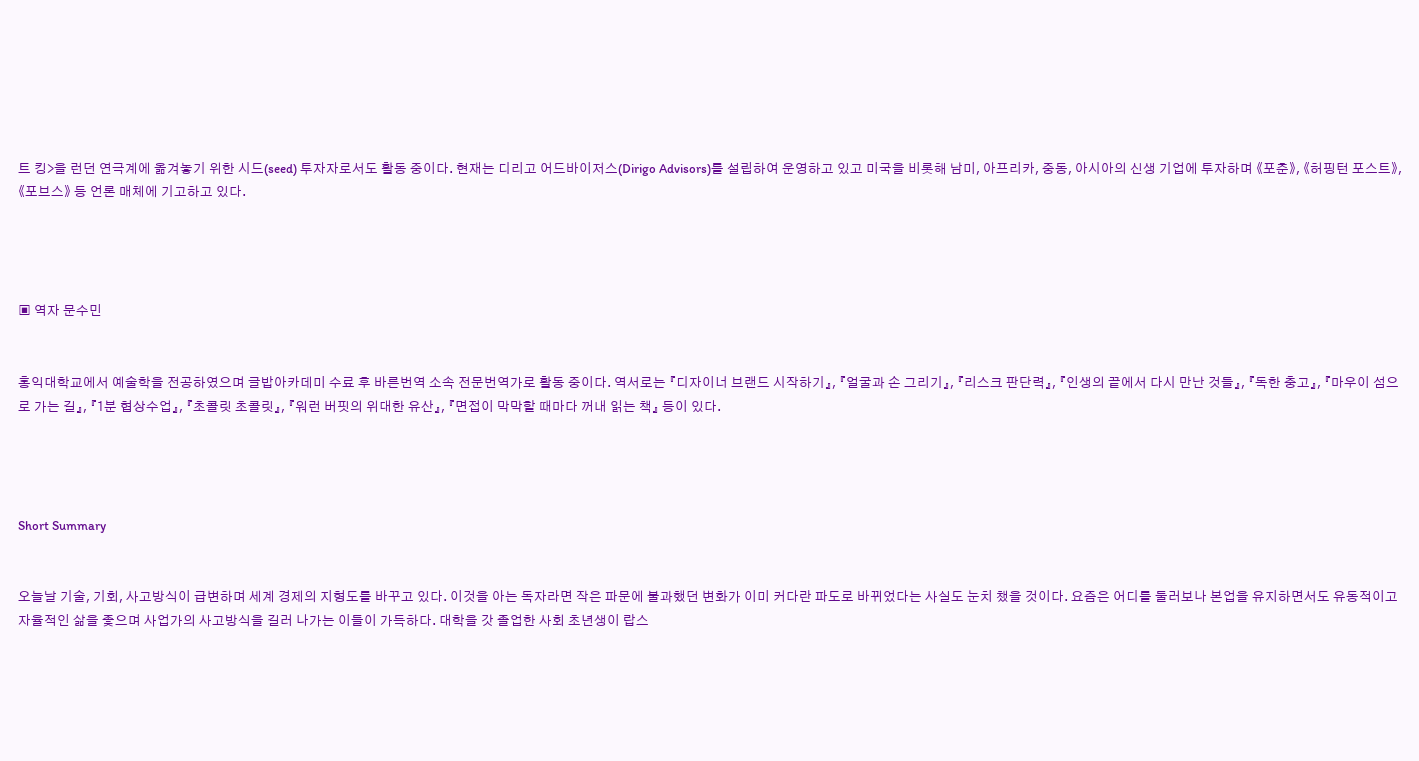트 킹>을 런던 연극계에 옮겨놓기 위한 시드(seed) 투자자로서도 활동 중이다. 현재는 디리고 어드바이저스(Dirigo Advisors)를 설립하여 운영하고 있고 미국을 비롯해 남미, 아프리카, 중동, 아시아의 신생 기업에 투자하며 《포춘》, 《허핑턴 포스트》, 《포브스》 등 언론 매체에 기고하고 있다.




▣ 역자 문수민


홍익대학교에서 예술학을 전공하였으며 글밥아카데미 수료 후 바른번역 소속 전문번역가로 활동 중이다. 역서로는 『디자이너 브랜드 시작하기』, 『얼굴과 손 그리기』, 『리스크 판단력』, 『인생의 끝에서 다시 만난 것들』, 『독한 충고』, 『마우이 섬으로 가는 길』, 『1분 협상수업』, 『초콜릿 초콜릿』, 『워런 버핏의 위대한 유산』, 『면접이 막막할 때마다 꺼내 읽는 책』 등이 있다.




Short Summary


오늘날 기술, 기회, 사고방식이 급변하며 세계 경제의 지형도를 바꾸고 있다. 이것을 아는 독자라면 작은 파문에 불과했던 변화가 이미 커다란 파도로 바뀌었다는 사실도 눈치 챘을 것이다. 요즘은 어디를 둘러보나 본업을 유지하면서도 유동적이고 자율적인 삶을 좇으며 사업가의 사고방식을 길러 나가는 이들이 가득하다. 대학을 갓 졸업한 사회 초년생이 랍스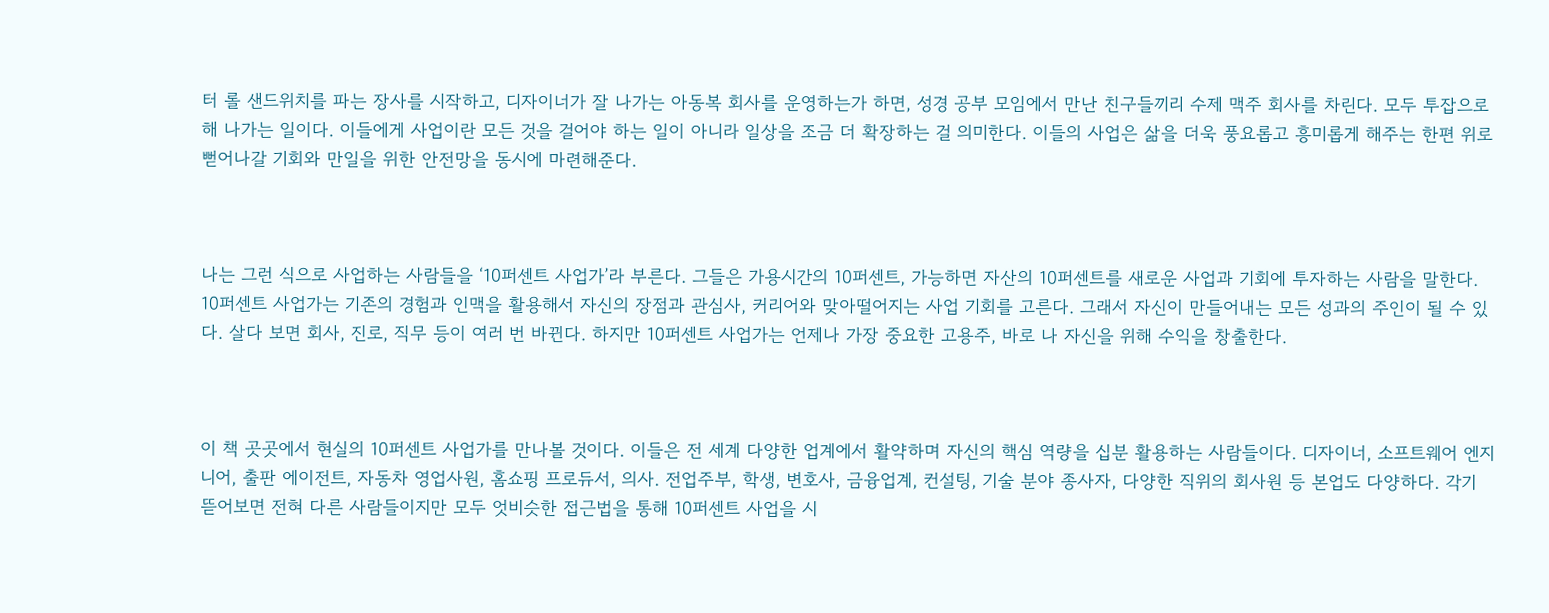터 롤 샌드위치를 파는 장사를 시작하고, 디자이너가 잘 나가는 아동복 회사를 운영하는가 하면, 성경 공부 모임에서 만난 친구들끼리 수제 맥주 회사를 차린다. 모두 투잡으로 해 나가는 일이다. 이들에게 사업이란 모든 것을 걸어야 하는 일이 아니라 일상을 조금 더 확장하는 걸 의미한다. 이들의 사업은 삶을 더욱 풍요롭고 흥미롭게 해주는 한편 위로 뻗어나갈 기회와 만일을 위한 안전망을 동시에 마련해준다.



나는 그런 식으로 사업하는 사람들을 ‘10퍼센트 사업가’라 부른다. 그들은 가용시간의 10퍼센트, 가능하면 자산의 10퍼센트를 새로운 사업과 기회에 투자하는 사람을 말한다. 10퍼센트 사업가는 기존의 경험과 인맥을 활용해서 자신의 장점과 관심사, 커리어와 맞아떨어지는 사업 기회를 고른다. 그래서 자신이 만들어내는 모든 성과의 주인이 될 수 있다. 살다 보면 회사, 진로, 직무 등이 여러 번 바뀐다. 하지만 10퍼센트 사업가는 언제나 가장 중요한 고용주, 바로 나 자신을 위해 수익을 창출한다.



이 책 곳곳에서 현실의 10퍼센트 사업가를 만나볼 것이다. 이들은 전 세계 다양한 업계에서 활약하며 자신의 핵심 역량을 십분 활용하는 사람들이다. 디자이너, 소프트웨어 엔지니어, 출판 에이전트, 자동차 영업사원, 홈쇼핑 프로듀서, 의사. 전업주부, 학생, 변호사, 금융업계, 컨설팅, 기술 분야 종사자, 다양한 직위의 회사원 등 본업도 다양하다. 각기 뜯어보면 전혀 다른 사람들이지만 모두 엇비슷한 접근법을 통해 10퍼센트 사업을 시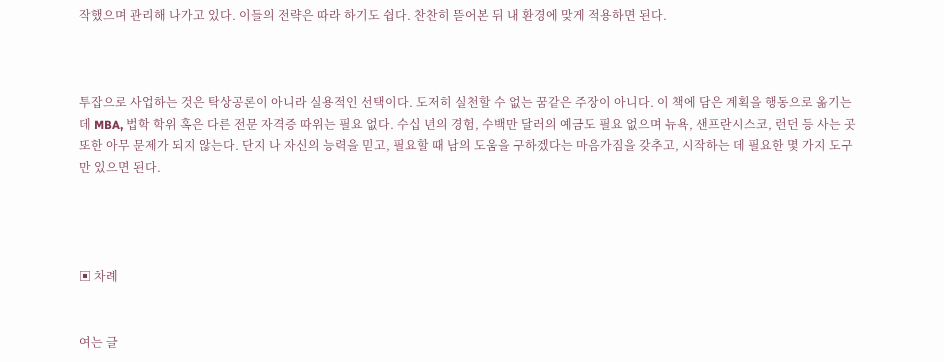작했으며 관리해 나가고 있다. 이들의 전략은 따라 하기도 쉽다. 찬찬히 뜯어본 뒤 내 환경에 맞게 적용하면 된다.



투잡으로 사업하는 것은 탁상공론이 아니라 실용적인 선택이다. 도저히 실천할 수 없는 꿈같은 주장이 아니다. 이 책에 담은 계획을 행동으로 옮기는 데 MBA, 법학 학위 혹은 다른 전문 자격증 따위는 필요 없다. 수십 년의 경험, 수백만 달러의 예금도 필요 없으며 뉴욕, 샌프란시스코, 런던 등 사는 곳 또한 아무 문제가 되지 않는다. 단지 나 자신의 능력을 믿고, 필요할 때 남의 도움을 구하겠다는 마음가짐을 갖추고, 시작하는 데 필요한 몇 가지 도구만 있으면 된다.




▣ 차례


여는 글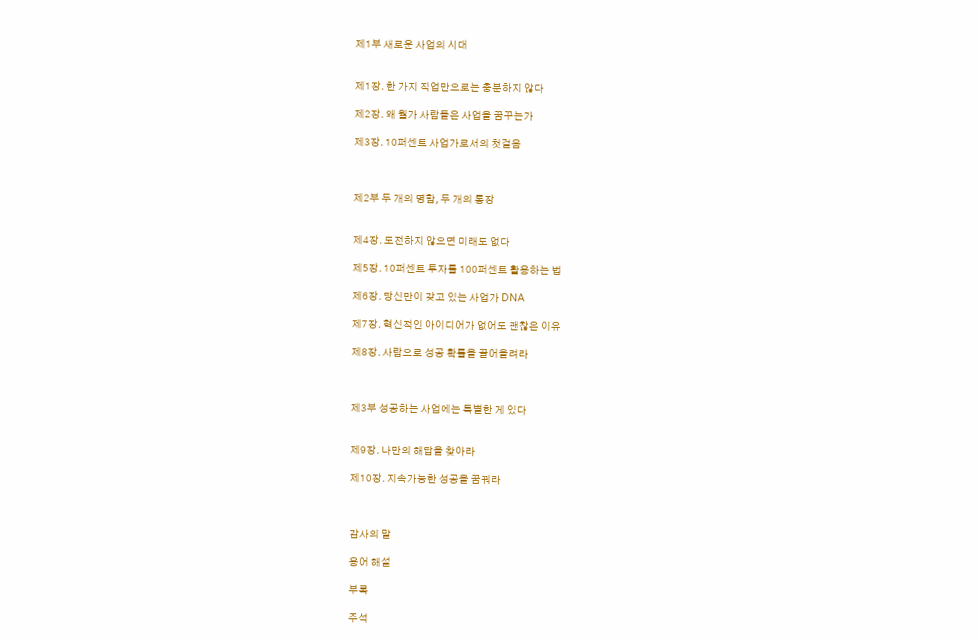제1부 새로운 사업의 시대


제1장. 한 가지 직업만으로는 충분하지 않다

제2장. 왜 월가 사람들은 사업을 꿈꾸는가

제3장. 10퍼센트 사업가로서의 첫걸음



제2부 두 개의 명함, 두 개의 통장


제4장. 도전하지 않으면 미래도 없다

제5장. 10퍼센트 투자를 100퍼센트 활용하는 법

제6장. 당신만이 갖고 있는 사업가 DNA

제7장. 혁신적인 아이디어가 없어도 괜찮은 이유

제8장. 사람으로 성공 확률을 끌어올려라



제3부 성공하는 사업에는 특별한 게 있다


제9장. 나만의 해답을 찾아라

제10장. 지속가능한 성공을 꿈꿔라



감사의 말

용어 해설

부록

주석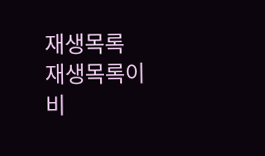재생목록
재생목록이 비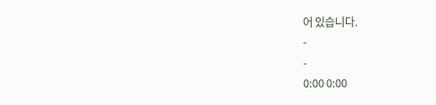어 있습니다.
-
-
0:00 0:00